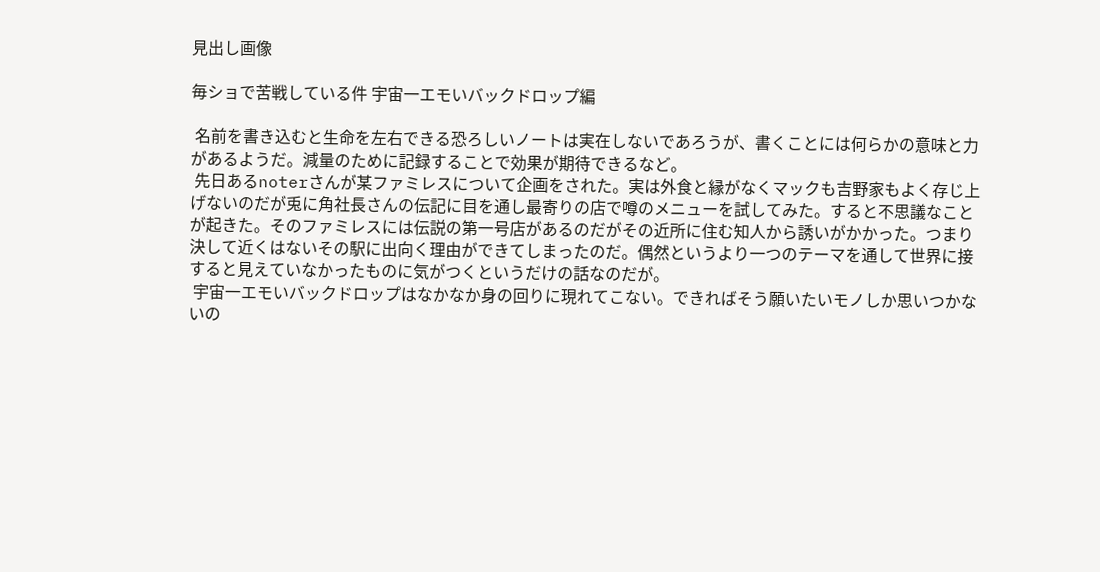見出し画像

毎ショで苦戦している件 宇宙一エモいバックドロップ編

 名前を書き込むと生命を左右できる恐ろしいノートは実在しないであろうが、書くことには何らかの意味と力があるようだ。減量のために記録することで効果が期待できるなど。
 先日あるnoterさんが某ファミレスについて企画をされた。実は外食と縁がなくマックも吉野家もよく存じ上げないのだが兎に角社長さんの伝記に目を通し最寄りの店で噂のメニューを試してみた。すると不思議なことが起きた。そのファミレスには伝説の第一号店があるのだがその近所に住む知人から誘いがかかった。つまり決して近くはないその駅に出向く理由ができてしまったのだ。偶然というより一つのテーマを通して世界に接すると見えていなかったものに気がつくというだけの話なのだが。
 宇宙一エモいバックドロップはなかなか身の回りに現れてこない。できればそう願いたいモノしか思いつかないの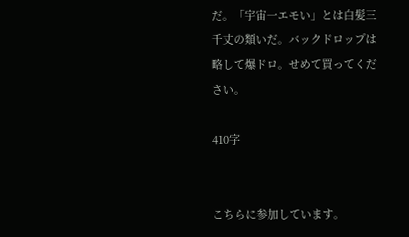だ。「宇宙一エモい」とは白髪三千丈の類いだ。バックドロップは略して爆ドロ。せめて買ってください。

410字


こちらに参加しています。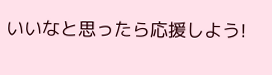いいなと思ったら応援しよう!